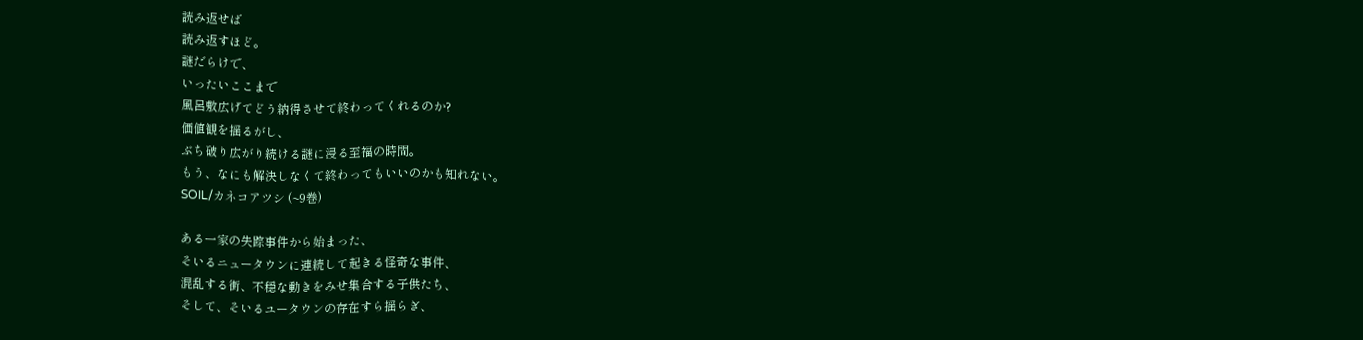読み返せば
読み返すほど。
謎だらけで、
いったいここまで
風呂敷広げてどう納得させて終わってくれるのか?
価値観を揺るがし、
ぶち破り広がり続ける謎に浸る至福の時間。
もう、なにも解決しなくて終わってもいいのかも知れない。
SOIL/カネコアツシ (~9巻)

ある一家の失踪事件から始まった、
そいるニュータウンに連続して起きる怪奇な事件、
混乱する街、不穏な動きをみせ集合する子供たち、
そして、そいるユータウンの存在すら揺らぎ、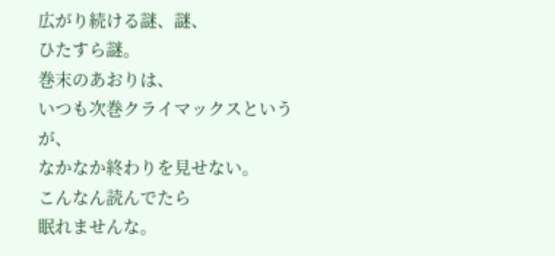広がり続ける謎、謎、
ひたすら謎。
巻末のあおりは、
いつも次巻クライマックスというが、
なかなか終わりを見せない。
こんなん読んでたら
眠れませんな。